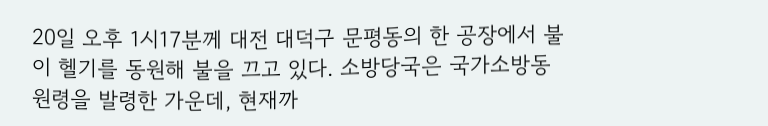20일 오후 1시17분께 대전 대덕구 문평동의 한 공장에서 불이 헬기를 동원해 불을 끄고 있다. 소방당국은 국가소방동원령을 발령한 가운데, 현재까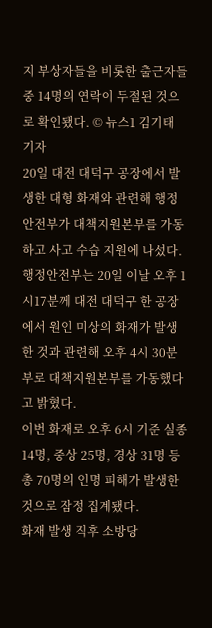지 부상자들을 비롯한 출근자들 중 14명의 연락이 두절된 것으로 확인됐다. © 뉴스1 김기태 기자
20일 대전 대덕구 공장에서 발생한 대형 화재와 관련해 행정안전부가 대책지원본부를 가동하고 사고 수습 지원에 나섰다.
행정안전부는 20일 이날 오후 1시17분께 대전 대덕구 한 공장에서 원인 미상의 화재가 발생한 것과 관련해 오후 4시 30분부로 대책지원본부를 가동했다고 밝혔다.
이번 화재로 오후 6시 기준 실종 14명, 중상 25명, 경상 31명 등 총 70명의 인명 피해가 발생한 것으로 잠정 집계됐다.
화재 발생 직후 소방당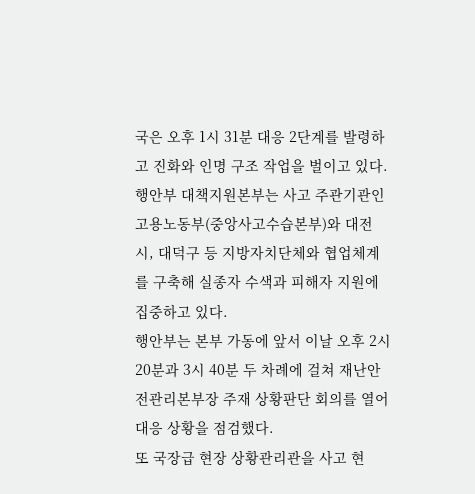국은 오후 1시 31분 대응 2단계를 발령하고 진화와 인명 구조 작업을 벌이고 있다.
행안부 대책지원본부는 사고 주관기관인 고용노동부(중앙사고수습본부)와 대전시, 대덕구 등 지방자치단체와 협업체계를 구축해 실종자 수색과 피해자 지원에 집중하고 있다.
행안부는 본부 가동에 앞서 이날 오후 2시 20분과 3시 40분 두 차례에 걸쳐 재난안전관리본부장 주재 상황판단 회의를 열어 대응 상황을 점검했다.
또 국장급 현장 상황관리관을 사고 현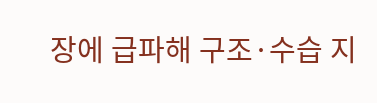장에 급파해 구조·수습 지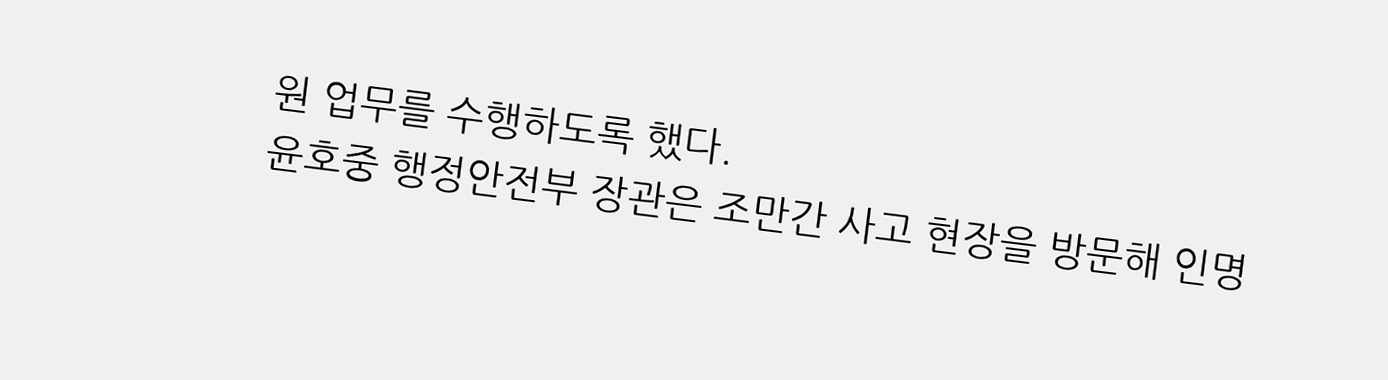원 업무를 수행하도록 했다.
윤호중 행정안전부 장관은 조만간 사고 현장을 방문해 인명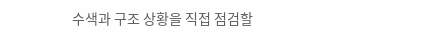수색과 구조 상황을 직접 점검할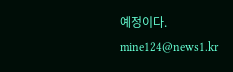예정이다.
mine124@news1.kr